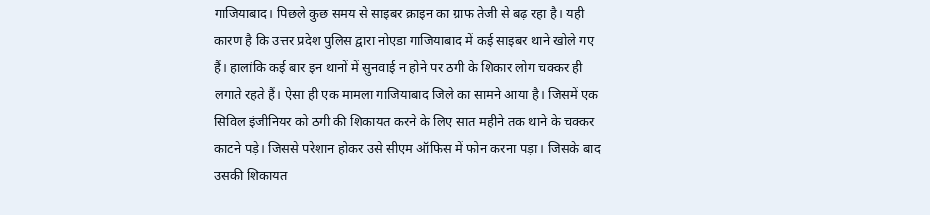गाजियाबाद। पिछले कुछ समय से साइबर क्राइन का ग्राफ तेजी से बढ़ रहा है। यही कारण है कि उत्तर प्रदेश पुलिस द्वारा नोएडा गाजियाबाद में कई साइबर थाने खोले गए हैं। हालांकि कई बार इन थानों में सुनवाई न होने पर ठगी के शिकार लोग चक्कर ही लगाते रहते हैं। ऐसा ही एक मामला गाजियाबाद जिले का सामने आया है। जिसमें एक सिविल इंजीनियर को ठगी की शिकायत करने के लिए सात महीने तक थाने के चक्कर काटने पड़े। जिससे परेशान होकर उसे सीएम ऑफिस में फोन करना पड़ा। जिसके बाद उसकी शिकायत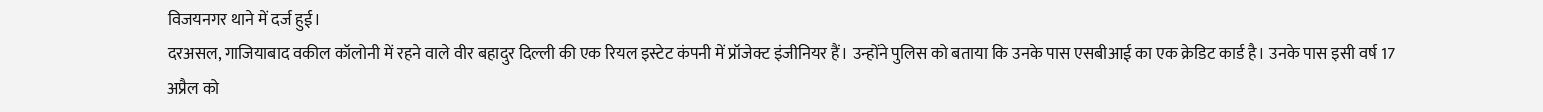विजयनगर थाने में दर्ज हुई।
दरअसल, गाजियाबाद वकील कॉलोनी में रहने वाले वीर बहादुर दिल्ली की एक रियल इस्टेट कंपनी में प्रॉजेक्ट इंजीनियर हैं। उन्होंने पुलिस को बताया कि उनके पास एसबीआई का एक क्रेडिट कार्ड है। उनके पास इसी वर्ष 17 अप्रैल को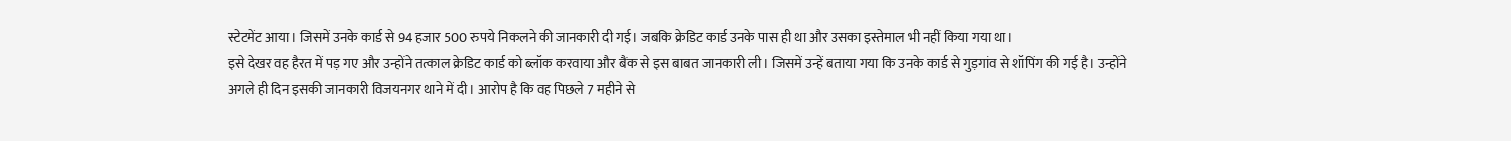स्टेटमेंट आया। जिसमें उनके कार्ड से 94 हजार 500 रुपये निकलने की जानकारी दी गई। जबकि क्रेडिट कार्ड उनके पास ही था और उसका इस्तेमाल भी नहीं किया गया था।
इसे देखर वह हैरत में पड़ गए और उन्होंने तत्काल क्रेडिट कार्ड को ब्लॉक करवाया और बैंक से इस बाबत जानकारी ली। जिसमें उन्हें बताया गया कि उनके कार्ड से गुड़गांव से शॉपिंग की गई है। उन्होंने अगले ही दिन इसकी जानकारी विजयनगर थाने में दी। आरोप है कि वह पिछले 7 महीने से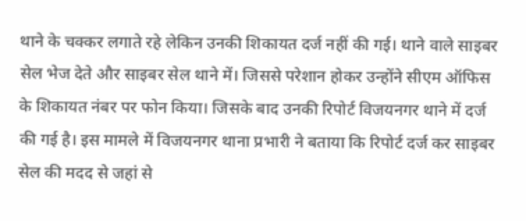थाने के चक्कर लगाते रहे लेकिन उनकी शिकायत दर्ज नहीं की गई। थाने वाले साइबर सेल भेज देते और साइबर सेल थाने में। जिससे परेशान होकर उन्होंने सीएम ऑफिस के शिकायत नंबर पर फोन किया। जिसके बाद उनकी रिपोर्ट विजयनगर थाने में दर्ज की गई है। इस मामले में विजयनगर थाना प्रभारी ने बताया कि रिपोर्ट दर्ज कर साइबर सेल की मदद से जहां से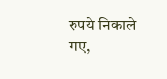रुपये निकाले गए,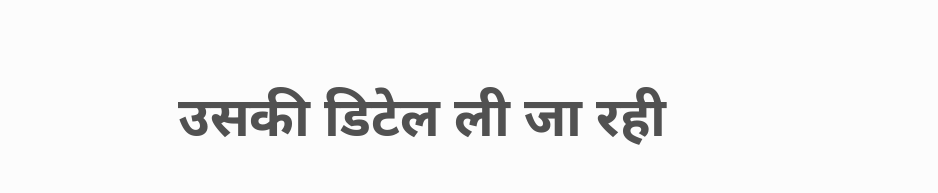उसकी डिटेल ली जा रही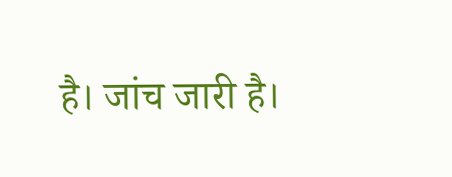है। जांच जारी है।